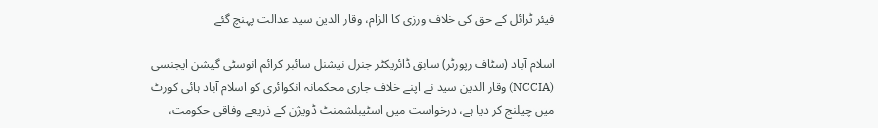فیئر ٹرائل کے حق کی خلاف ورزی کا الزام، وقار الدین سید عدالت پہنچ گئے

اسلام آباد (سٹاف رپورٹر) سابق ڈائریکٹر جنرل نیشنل سائبر کرائم انوسٹی گیشن ایجنسی (NCCIA) وقار الدین سید نے اپنے خلاف جاری محکمانہ انکوائری کو اسلام آباد ہائی کورٹ میں چیلنج کر دیا ہے، درخواست میں اسٹیبلشمنٹ ڈویژن کے ذریعے وفاقی حکومت،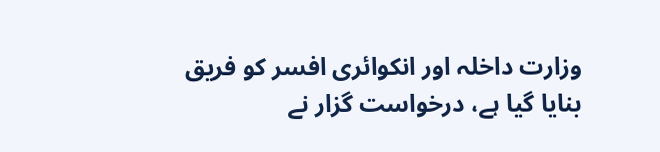وزارت داخلہ اور انکوائری افسر کو فریق بنایا گیا ہے، درخواست گزار نے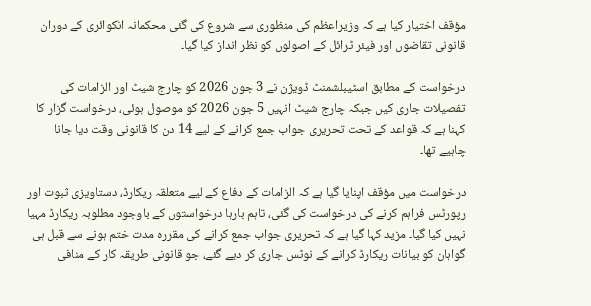مؤقف اختیار کیا ہے کہ وزیراعظم کی منظوری سے شروع کی گئی محکمانہ انکوائری کے دوران قانونی تقاضوں اور فیئر ٹرائل کے اصولوں کو نظر انداز کیا گیا۔

درخواست کے مطابق اسٹیبلشمنٹ ڈویژن نے 3 جون 2026 کو چارج شیٹ اور الزامات کی تفصیلات جاری کیں جبکہ چارج شیٹ انہیں 5 جون 2026 کو موصول ہوئی، درخواست گزار کا کہنا ہے کہ قواعد کے تحت تحریری جواب جمع کرانے کے لیے 14 دن کا قانونی وقت دیا جانا چاہیے تھا۔

درخواست میں مؤقف اپنایا گیا ہے کہ الزامات کے دفاع کے لیے متعلقہ ریکارڈ، دستاویزی ثبوت اور رپورٹس فراہم کرنے کی درخواست کی گئی، تاہم بارہا درخواستوں کے باوجود مطلوبہ ریکارڈ مہیا نہیں کیا گیا۔ مزید کہا گیا ہے کہ تحریری جواب جمع کرانے کی مقررہ مدت ختم ہونے سے قبل ہی گواہان کو بیانات ریکارڈ کرانے کے نوٹس جاری کر دیے گئے، جو قانونی طریقہ کار کے منافی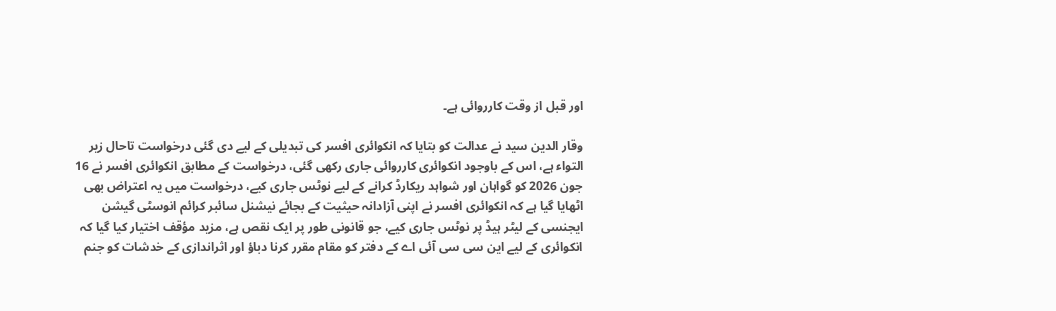اور قبل از وقت کارروائی ہے۔

وقار الدین سید نے عدالت کو بتایا کہ انکوائری افسر کی تبدیلی کے لیے دی گئی درخواست تاحال زیر التواء ہے، اس کے باوجود انکوائری کارروائی جاری رکھی گئی، درخواست کے مطابق انکوائری افسر نے 16 جون 2026 کو گواہان اور شواہد ریکارڈ کرانے کے لیے نوٹس جاری کیے، درخواست میں یہ اعتراض بھی اٹھایا گیا ہے کہ انکوائری افسر نے اپنی آزادانہ حیثیت کے بجائے نیشنل سائبر کرائم انوسٹی گیشن ایجنسی کے لیٹر ہیڈ پر نوٹس جاری کیے، جو قانونی طور پر ایک نقص ہے، مزید مؤقف اختیار کیا گیا کہ انکوائری کے لیے این سی سی آئی اے کے دفتر کو مقام مقرر کرنا دباؤ اور اثراندازی کے خدشات کو جنم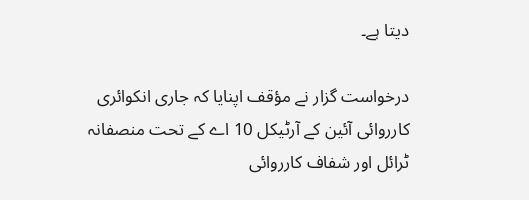دیتا ہے۔

درخواست گزار نے مؤقف اپنایا کہ جاری انکوائری کارروائی آئین کے آرٹیکل 10 اے کے تحت منصفانہ ٹرائل اور شفاف کارروائی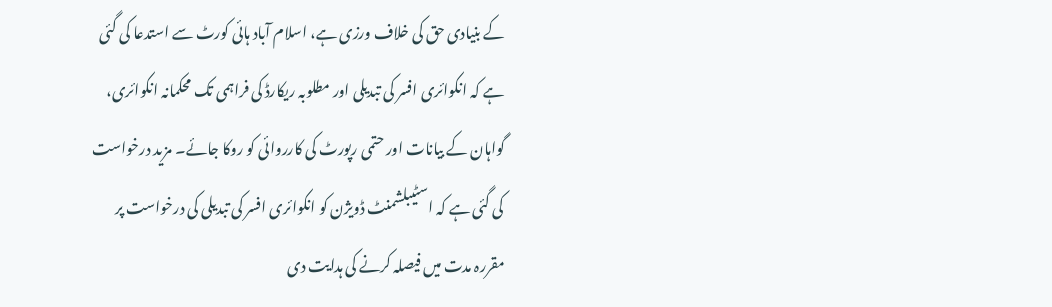کے بنیادی حق کی خلاف ورزی ہے، اسلام آباد ہائی کورٹ سے استدعا کی گئی ہے کہ انکوائری افسر کی تبدیلی اور مطلوبہ ریکارڈ کی فراہمی تک محکمانہ انکوائری، گواہان کے بیانات اور حتمی رپورٹ کی کارروائی کو روکا جائے۔ مزید درخواست کی گئی ہے کہ اسٹیبلشمنٹ ڈویژن کو انکوائری افسر کی تبدیلی کی درخواست پر مقررہ مدت میں فیصلہ کرنے کی ہدایت دی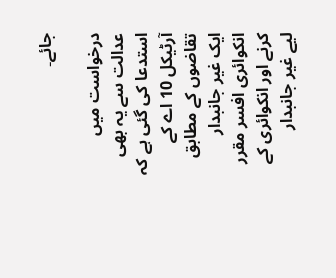جائے۔

درخواست میں عدالت سے یہ بھی استدعا کی گئی ہے کہ آرٹیکل 10 اے کے تقاضوں کے مطابق ایک غیر جانبدار انکوائری افسر مقرر کرنے اور انکوائری کے لیے غیر جانبدار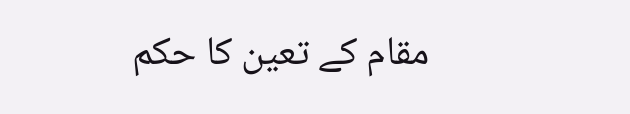مقام کے تعین کا حکم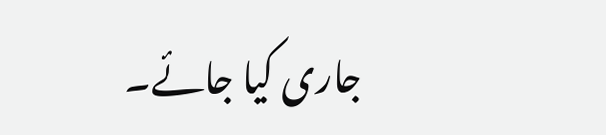جاری کیا جائے۔